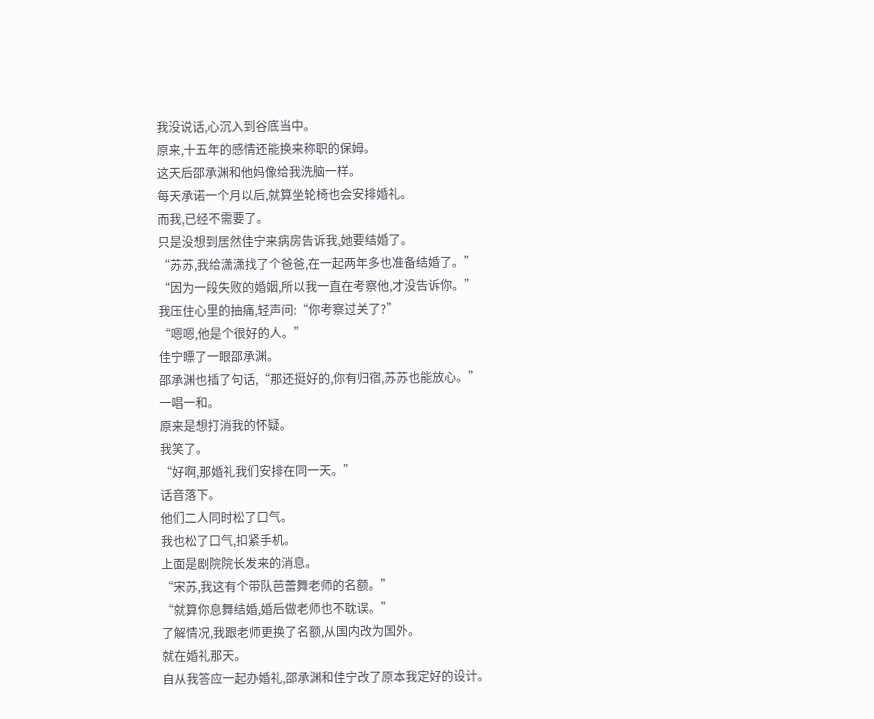我没说话,心沉入到谷底当中。
原来,十五年的感情还能换来称职的保姆。
这天后邵承渊和他妈像给我洗脑一样。
每天承诺一个月以后,就算坐轮椅也会安排婚礼。
而我,已经不需要了。
只是没想到居然佳宁来病房告诉我,她要结婚了。
“苏苏,我给潇潇找了个爸爸,在一起两年多也准备结婚了。”
“因为一段失败的婚姻,所以我一直在考察他,才没告诉你。”
我压住心里的抽痛,轻声问:“你考察过关了?”
“嗯嗯,他是个很好的人。”
佳宁瞟了一眼邵承渊。
邵承渊也插了句话,“那还挺好的,你有归宿,苏苏也能放心。”
一唱一和。
原来是想打消我的怀疑。
我笑了。
“好啊,那婚礼我们安排在同一天。”
话音落下。
他们二人同时松了口气。
我也松了口气,扣紧手机。
上面是剧院院长发来的消息。
“宋苏,我这有个带队芭蕾舞老师的名额。”
“就算你息舞结婚,婚后做老师也不耽误。”
了解情况,我跟老师更换了名额,从国内改为国外。
就在婚礼那天。
自从我答应一起办婚礼,邵承渊和佳宁改了原本我定好的设计。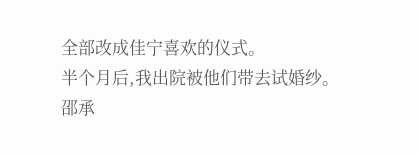全部改成佳宁喜欢的仪式。
半个月后,我出院被他们带去试婚纱。
邵承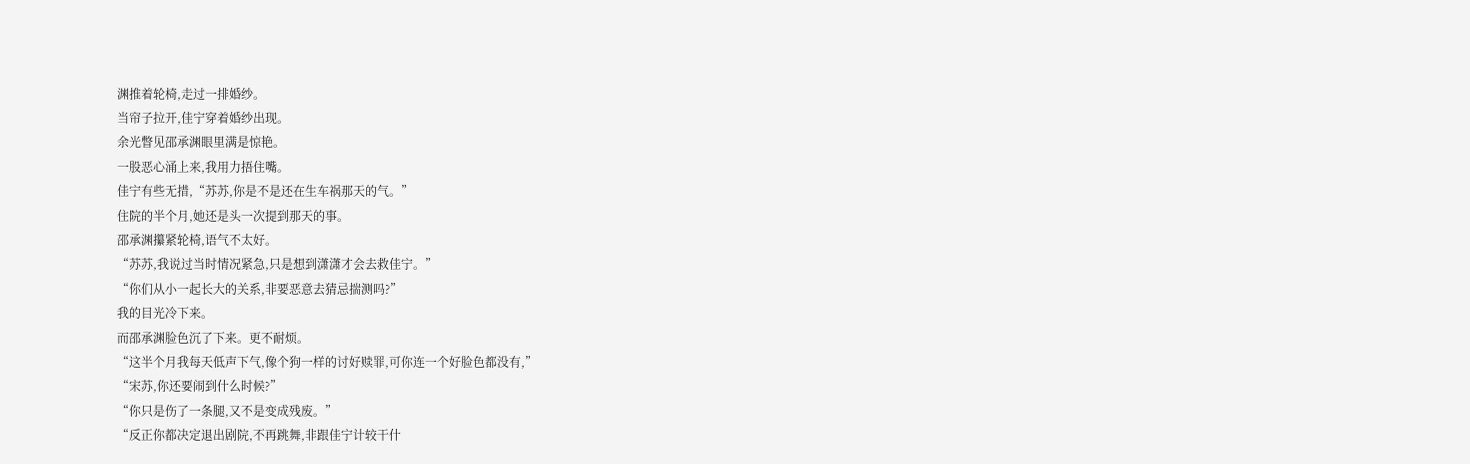渊推着轮椅,走过一排婚纱。
当帘子拉开,佳宁穿着婚纱出现。
余光瞥见邵承渊眼里满是惊艳。
一股恶心涌上来,我用力捂住嘴。
佳宁有些无措,“苏苏,你是不是还在生车祸那天的气。”
住院的半个月,她还是头一次提到那天的事。
邵承渊攥紧轮椅,语气不太好。
“苏苏,我说过当时情况紧急,只是想到潇潇才会去救佳宁。”
“你们从小一起长大的关系,非要恶意去猜忌揣测吗?”
我的目光冷下来。
而邵承渊脸色沉了下来。更不耐烦。
“这半个月我每天低声下气,像个狗一样的讨好赎罪,可你连一个好脸色都没有,”
“宋苏,你还要闹到什么时候?”
“你只是伤了一条腿,又不是变成残废。”
“反正你都决定退出剧院,不再跳舞,非跟佳宁计较干什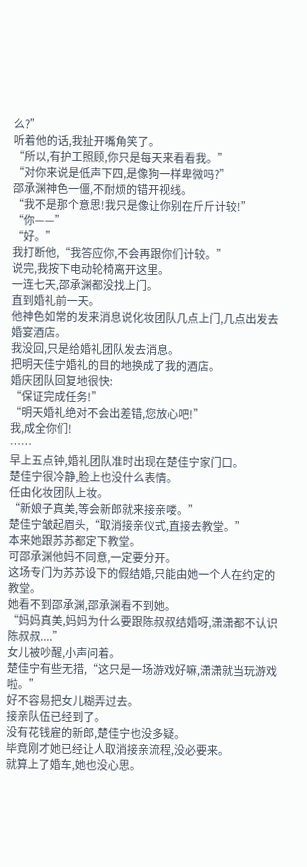么?”
听着他的话,我扯开嘴角笑了。
“所以,有护工照顾,你只是每天来看看我。”
“对你来说是低声下四,是像狗一样卑微吗?”
邵承渊神色一僵,不耐烦的错开视线。
“我不是那个意思!我只是像让你别在斤斤计较!”
“你——”
“好。”
我打断他,“我答应你,不会再跟你们计较。”
说完,我按下电动轮椅离开这里。
一连七天,邵承渊都没找上门。
直到婚礼前一天。
他神色如常的发来消息说化妆团队几点上门,几点出发去婚宴酒店。
我没回,只是给婚礼团队发去消息。
把明天佳宁婚礼的目的地换成了我的酒店。
婚庆团队回复地很快:
“保证完成任务!”
“明天婚礼绝对不会出差错,您放心吧!”
我,成全你们!
……
早上五点钟,婚礼团队准时出现在楚佳宁家门口。
楚佳宁很冷静,脸上也没什么表情。
任由化妆团队上妆。
“新娘子真美,等会新郎就来接亲喽。”
楚佳宁皱起眉头,“取消接亲仪式,直接去教堂。”
本来她跟苏苏都定下教堂。
可邵承渊他妈不同意,一定要分开。
这场专门为苏苏设下的假结婚,只能由她一个人在约定的教堂。
她看不到邵承渊,邵承渊看不到她。
“妈妈真美,妈妈为什么要跟陈叔叔结婚呀,潇潇都不认识陈叔叔....”
女儿被吵醒,小声问着。
楚佳宁有些无措,“这只是一场游戏好嘛,潇潇就当玩游戏啦。”
好不容易把女儿糊弄过去。
接亲队伍已经到了。
没有花钱雇的新郎,楚佳宁也没多疑。
毕竟刚才她已经让人取消接亲流程,没必要来。
就算上了婚车,她也没心思。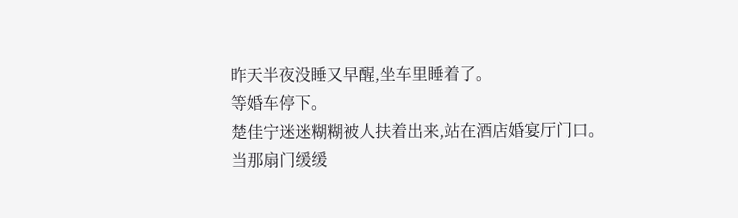昨天半夜没睡又早醒,坐车里睡着了。
等婚车停下。
楚佳宁迷迷糊糊被人扶着出来,站在酒店婚宴厅门口。
当那扇门缓缓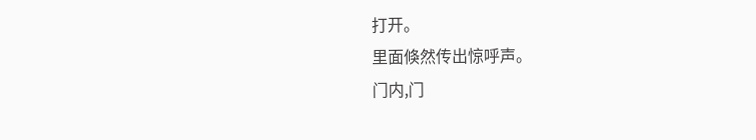打开。
里面倏然传出惊呼声。
门内,门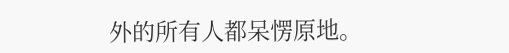外的所有人都呆愣原地。